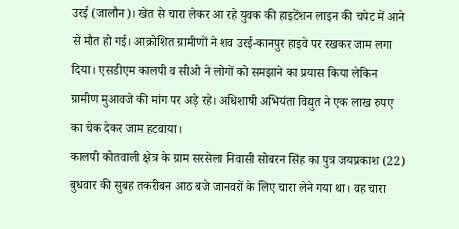उरई (जालौन)। खेत से चारा लेकर आ रहे युवक की हाइटेंशन लाइन की चपेट में आने से मौत हो गई। आक्रोशित ग्रामीणों ने शव उरई-कानपुर हाइवे पर रखकर जाम लगा दिया। एसडीएम कालपी व सीओ ने लोगों को समझाने का प्रयास किया लेकिन ग्रामीण मुआवजे की मांग पर अड़े रहे। अधिशाषी अभियंता विद्युत ने एक लाख रुपए का चेक देकर जाम हटवाया।
कालपी कोतवाली क्षेत्र के ग्राम सरसेला निवासी सोबरन सिंह का पुत्र जयप्रकाश (22) बुधवार की सुबह तकरीबन आठ बजे जानवरों के लिए चारा लेने गया था। वह चारा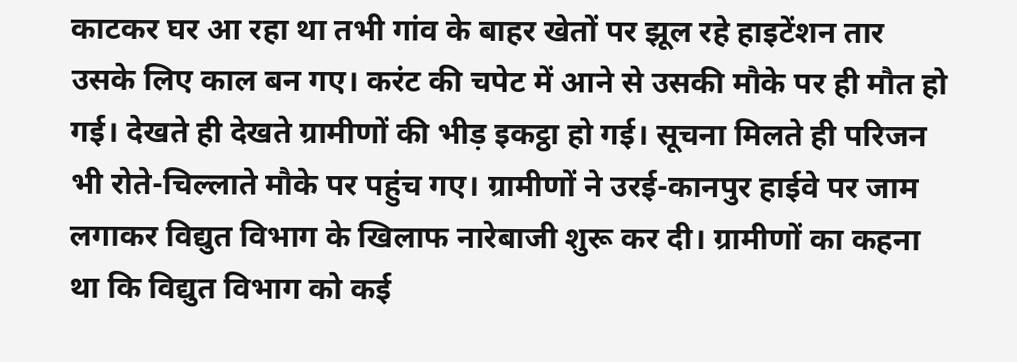काटकर घर आ रहा था तभी गांव के बाहर खेतों पर झूल रहे हाइटेंशन तार उसके लिए काल बन गए। करंट की चपेट में आने से उसकी मौके पर ही मौत हो गई। देखते ही देखते ग्रामीणों की भीड़ इकट्ठा हो गई। सूचना मिलते ही परिजन भी रोते-चिल्लाते मौके पर पहुंच गए। ग्रामीणों ने उरई-कानपुर हाईवे पर जाम लगाकर विद्युत विभाग के खिलाफ नारेबाजी शुरू कर दी। ग्रामीणों का कहना था कि विद्युत विभाग को कई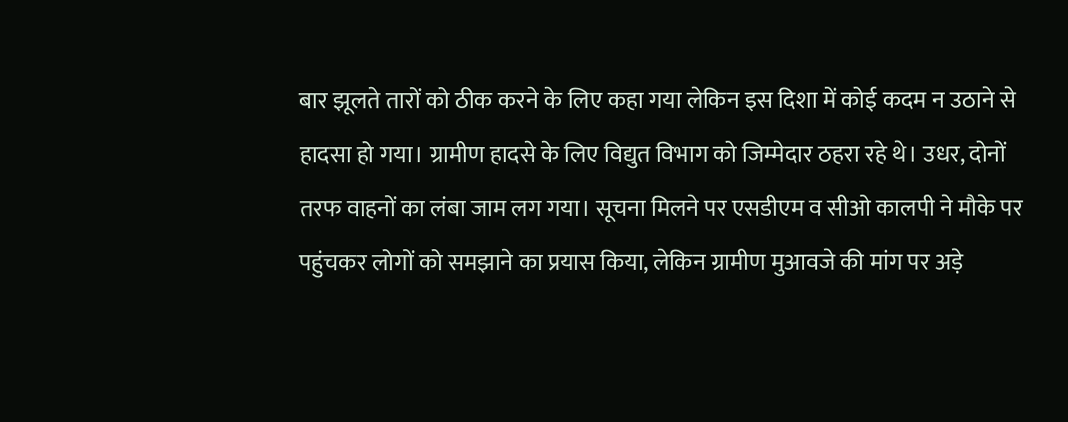बार झूलते तारों को ठीक करने के लिए कहा गया लेकिन इस दिशा में कोई कदम न उठाने से हादसा हो गया। ग्रामीण हादसे के लिए विद्युत विभाग को जिम्मेदार ठहरा रहे थे। उधर, दोनों तरफ वाहनों का लंबा जाम लग गया। सूचना मिलने पर एसडीएम व सीओ कालपी ने मौके पर पहुंचकर लोगों को समझाने का प्रयास किया, लेकिन ग्रामीण मुआवजे की मांग पर अड़े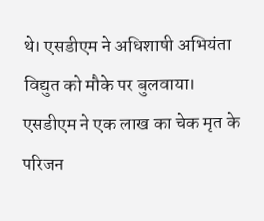थे। एसडीएम ने अधिशाषी अभियंता विद्युत को मौके पर बुलवाया। एसडीएम ने एक लाख का चेक मृत के परिजन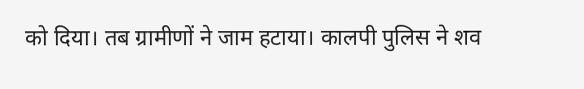को दिया। तब ग्रामीणों ने जाम हटाया। कालपी पुलिस ने शव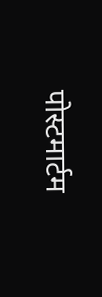पोस्टमार्टम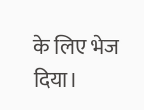के लिए भेज दिया।